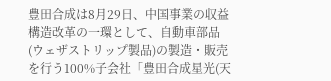豊田合成は8月29日、中国事業の収益構造改革の一環として、自動車部品(ウェザストリップ製品)の製造・販売を行う100%子会社「豊田合成星光(天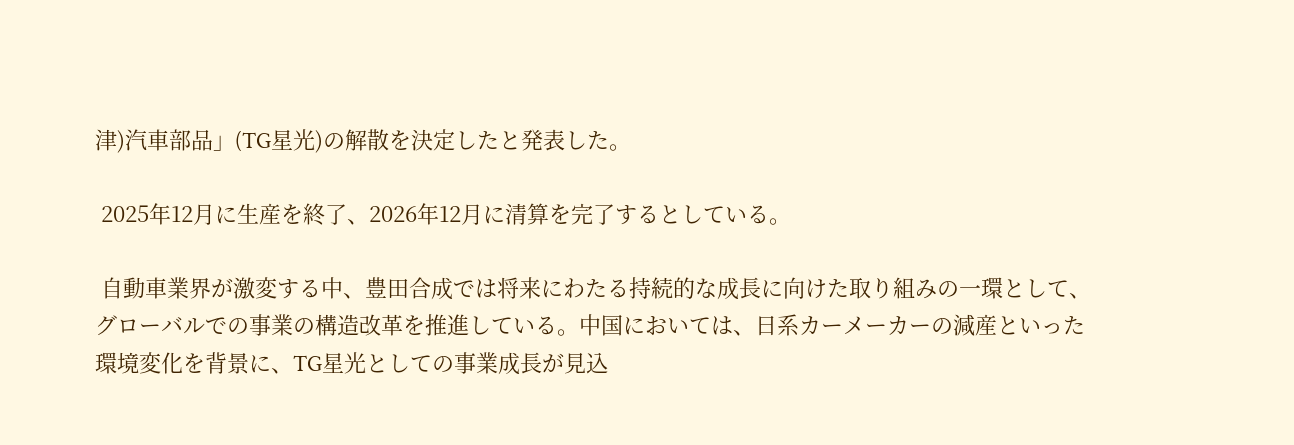津)汽車部品」(TG星光)の解散を決定したと発表した。

 2025年12月に生産を終了、2026年12月に清算を完了するとしている。

 自動車業界が激変する中、豊田合成では将来にわたる持続的な成長に向けた取り組みの一環として、グローバルでの事業の構造改革を推進している。中国においては、日系カーメーカーの減産といった環境変化を背景に、TG星光としての事業成長が見込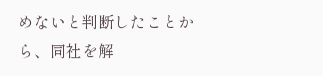めないと判断したことから、同社を解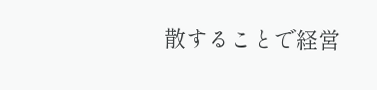散することで経営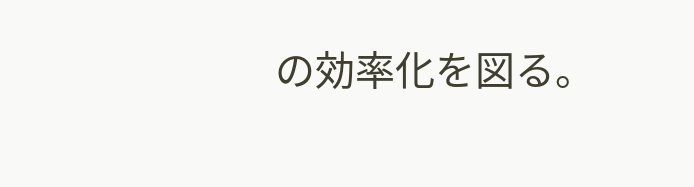の効率化を図る。